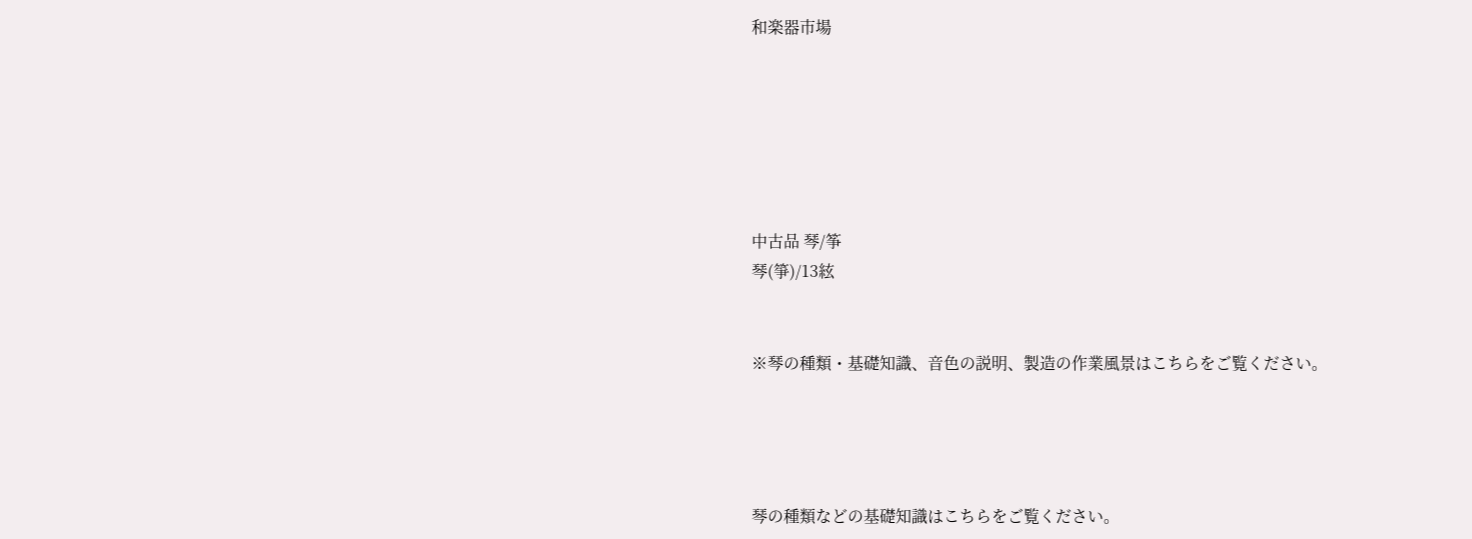和楽器市場






中古品 琴/筝
琴(箏)/13絃


※琴の種類・基礎知識、音色の説明、製造の作業風景はこちらをご覧ください。




琴の種類などの基礎知識はこちらをご覧ください。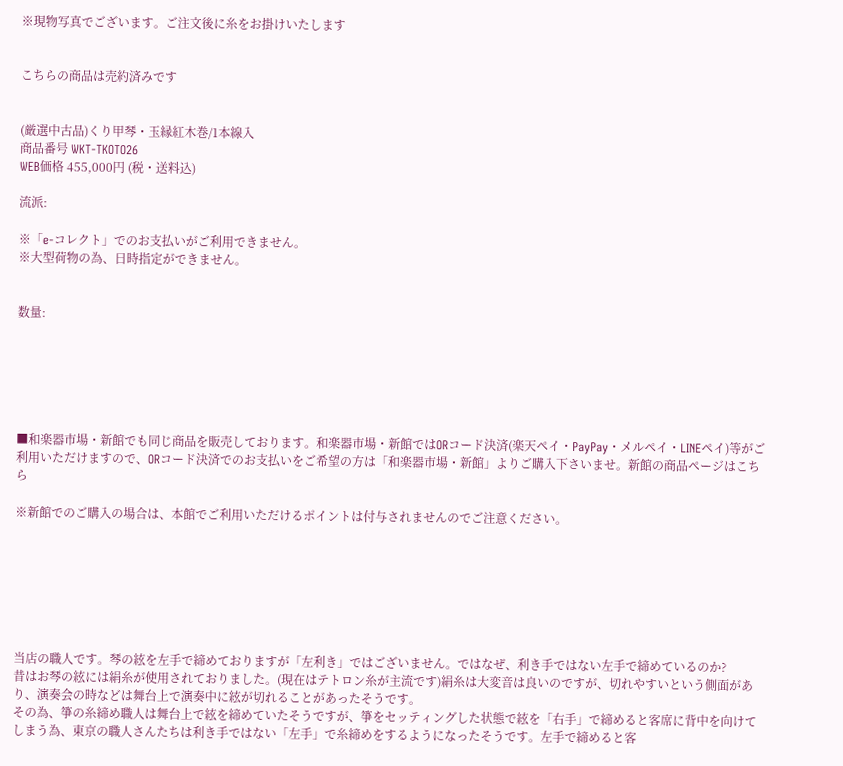※現物写真でございます。ご注文後に糸をお掛けいたします


こちらの商品は売約済みです


(厳選中古品)くり甲琴・玉縁紅木巻/1本線入
商品番号 WKT-TKOTO26
WEB価格 455,000円 (税・送料込)

流派:

※「e-コレクト」でのお支払いがご利用できません。
※大型荷物の為、日時指定ができません。


数量:






■和楽器市場・新館でも同じ商品を販売しております。和楽器市場・新館ではORコード決済(楽天ペイ・PayPay・メルペイ・LINEペイ)等がご利用いただけますので、ORコード決済でのお支払いをご希望の方は「和楽器市場・新館」よりご購入下さいませ。新館の商品ページはこちら

※新館でのご購入の場合は、本館でご利用いただけるポイントは付与されませんのでご注意ください。







当店の職人です。琴の絃を左手で締めておりますが「左利き」ではございません。ではなぜ、利き手ではない左手で締めているのか?
昔はお琴の絃には絹糸が使用されておりました。(現在はテトロン糸が主流です)絹糸は大変音は良いのですが、切れやすいという側面があり、演奏会の時などは舞台上で演奏中に絃が切れることがあったそうです。
その為、箏の糸締め職人は舞台上で絃を締めていたそうですが、箏をセッティングした状態で絃を「右手」で締めると客席に背中を向けてしまう為、東京の職人さんたちは利き手ではない「左手」で糸締めをするようになったそうです。左手で締めると客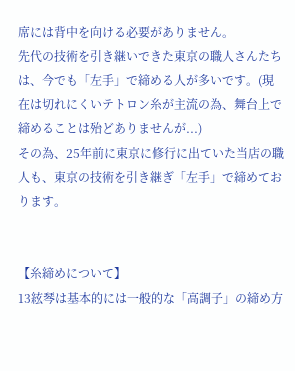席には背中を向ける必要がありません。
先代の技術を引き継いできた東京の職人さんたちは、今でも「左手」で締める人が多いです。(現在は切れにくいテトロン糸が主流の為、舞台上で締めることは殆どありませんが...)
その為、25年前に東京に修行に出ていた当店の職人も、東京の技術を引き継ぎ「左手」で締めております。


【糸締めについて】
13絃琴は基本的には一般的な「高調子」の締め方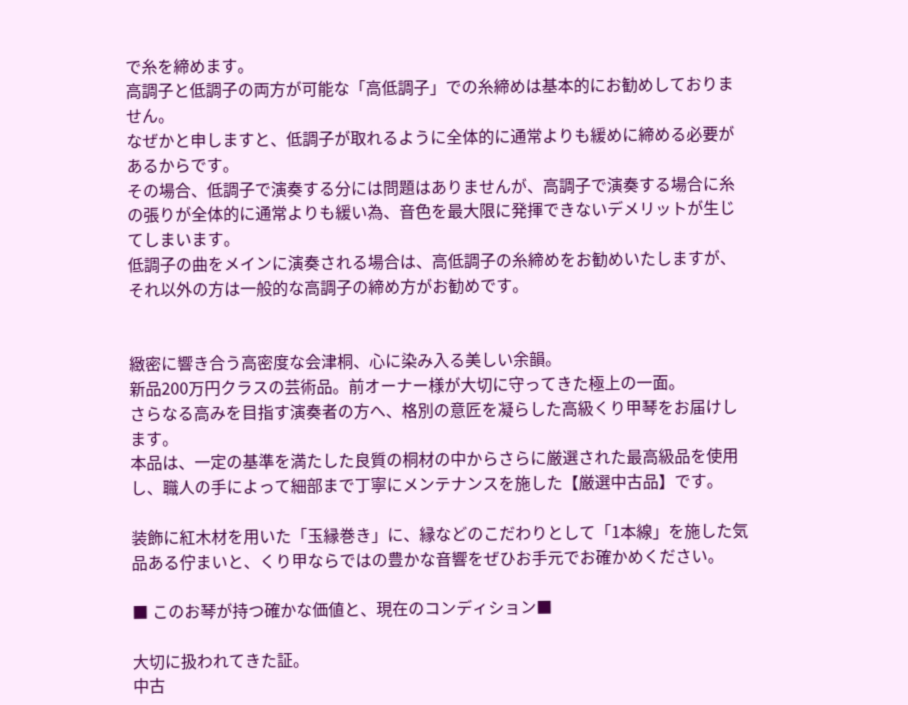で糸を締めます。
高調子と低調子の両方が可能な「高低調子」での糸締めは基本的にお勧めしておりません。
なぜかと申しますと、低調子が取れるように全体的に通常よりも緩めに締める必要があるからです。
その場合、低調子で演奏する分には問題はありませんが、高調子で演奏する場合に糸の張りが全体的に通常よりも緩い為、音色を最大限に発揮できないデメリットが生じてしまいます。
低調子の曲をメインに演奏される場合は、高低調子の糸締めをお勧めいたしますが、それ以外の方は一般的な高調子の締め方がお勧めです。


緻密に響き合う高密度な会津桐、心に染み入る美しい余韻。
新品200万円クラスの芸術品。前オーナー様が大切に守ってきた極上の一面。
さらなる高みを目指す演奏者の方へ、格別の意匠を凝らした高級くり甲琴をお届けします。
本品は、一定の基準を満たした良質の桐材の中からさらに厳選された最高級品を使用し、職人の手によって細部まで丁寧にメンテナンスを施した【厳選中古品】です。

装飾に紅木材を用いた「玉縁巻き」に、縁などのこだわりとして「1本線」を施した気品ある佇まいと、くり甲ならではの豊かな音響をぜひお手元でお確かめください。

■ このお琴が持つ確かな価値と、現在のコンディション■

大切に扱われてきた証。
中古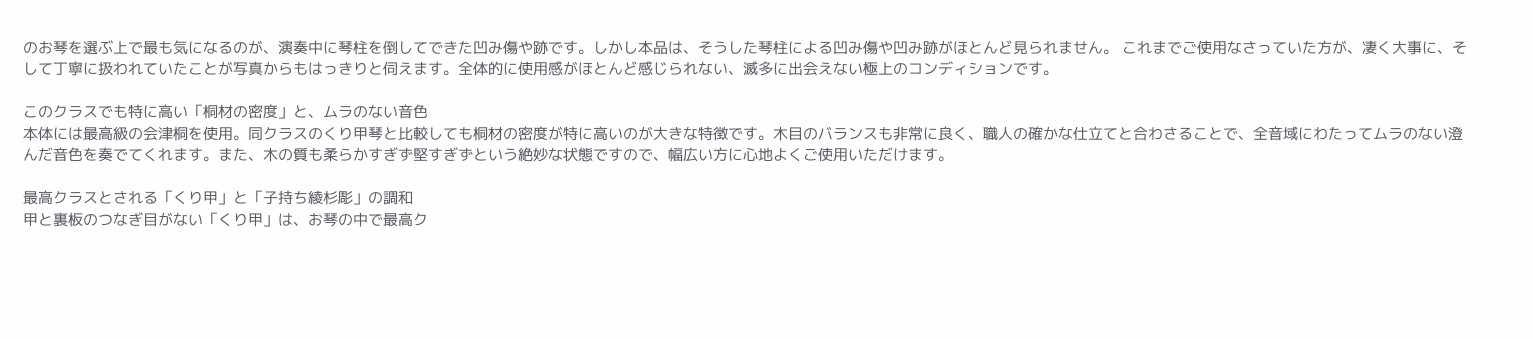のお琴を選ぶ上で最も気になるのが、演奏中に琴柱を倒してできた凹み傷や跡です。しかし本品は、そうした琴柱による凹み傷や凹み跡がほとんど見られません。 これまでご使用なさっていた方が、凄く大事に、そして丁寧に扱われていたことが写真からもはっきりと伺えます。全体的に使用感がほとんど感じられない、滅多に出会えない極上のコンディションです。

このクラスでも特に高い「桐材の密度」と、ムラのない音色
本体には最高級の会津桐を使用。同クラスのくり甲琴と比較しても桐材の密度が特に高いのが大きな特徴です。木目のバランスも非常に良く、職人の確かな仕立てと合わさることで、全音域にわたってムラのない澄んだ音色を奏でてくれます。また、木の質も柔らかすぎず堅すぎずという絶妙な状態ですので、幅広い方に心地よくご使用いただけます。

最高クラスとされる「くり甲」と「子持ち綾杉彫」の調和
甲と裏板のつなぎ目がない「くり甲」は、お琴の中で最高ク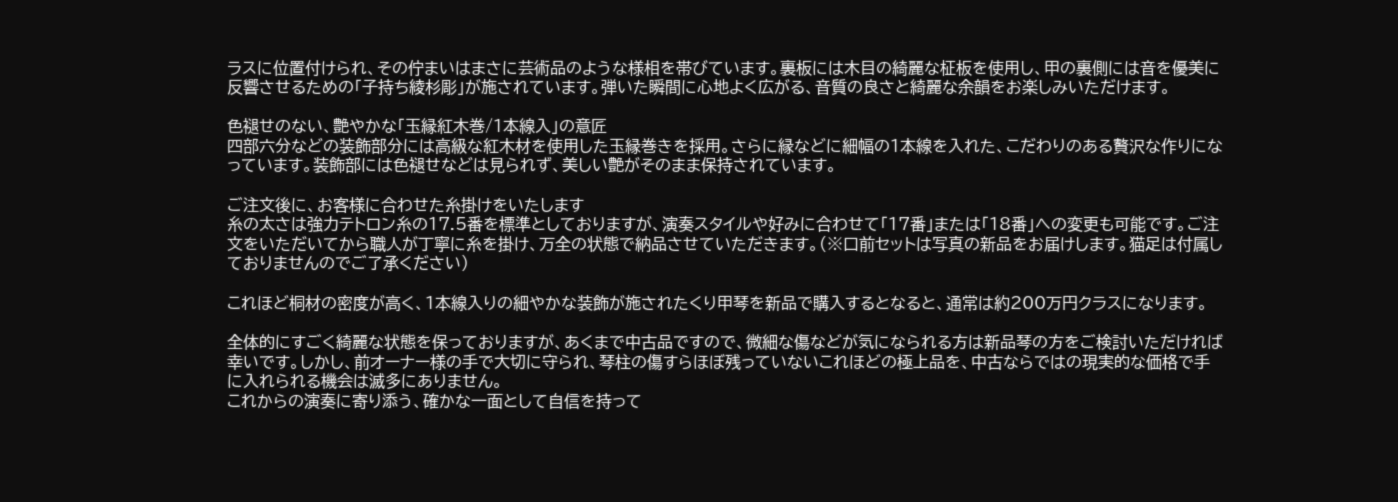ラスに位置付けられ、その佇まいはまさに芸術品のような様相を帯びています。裏板には木目の綺麗な柾板を使用し、甲の裏側には音を優美に反響させるための「子持ち綾杉彫」が施されています。弾いた瞬間に心地よく広がる、音質の良さと綺麗な余韻をお楽しみいただけます。

色褪せのない、艶やかな「玉縁紅木巻/1本線入」の意匠
四部六分などの装飾部分には高級な紅木材を使用した玉縁巻きを採用。さらに縁などに細幅の1本線を入れた、こだわりのある贅沢な作りになっています。装飾部には色褪せなどは見られず、美しい艶がそのまま保持されています。

ご注文後に、お客様に合わせた糸掛けをいたします
糸の太さは強力テトロン糸の17.5番を標準としておりますが、演奏スタイルや好みに合わせて「17番」または「18番」への変更も可能です。ご注文をいただいてから職人が丁寧に糸を掛け、万全の状態で納品させていただきます。(※口前セットは写真の新品をお届けします。猫足は付属しておりませんのでご了承ください)

これほど桐材の密度が高く、1本線入りの細やかな装飾が施されたくり甲琴を新品で購入するとなると、通常は約200万円クラスになります。

全体的にすごく綺麗な状態を保っておりますが、あくまで中古品ですので、微細な傷などが気になられる方は新品琴の方をご検討いただければ幸いです。しかし、前オーナー様の手で大切に守られ、琴柱の傷すらほぼ残っていないこれほどの極上品を、中古ならではの現実的な価格で手に入れられる機会は滅多にありません。
これからの演奏に寄り添う、確かな一面として自信を持って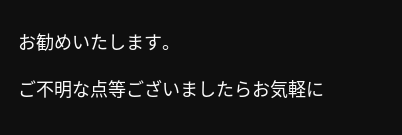お勧めいたします。

ご不明な点等ございましたらお気軽に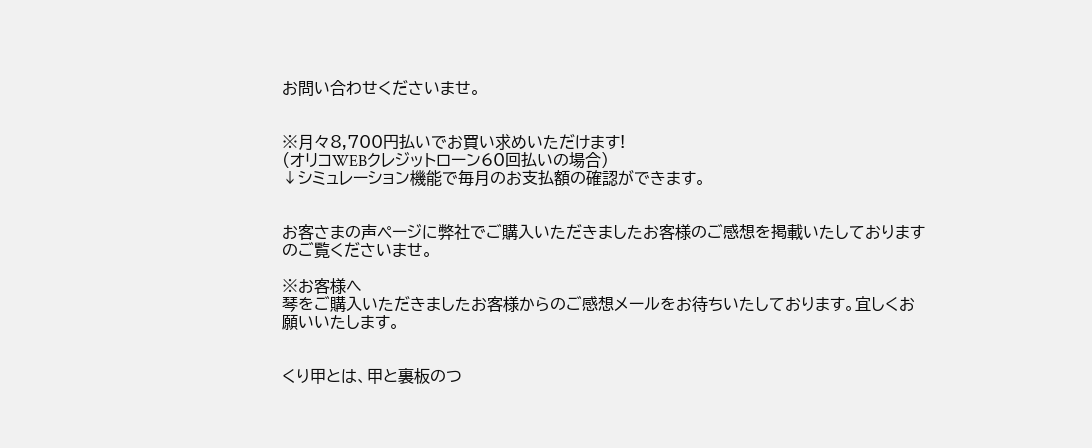お問い合わせくださいませ。


※月々8,700円払いでお買い求めいただけます!
(オリコWEBクレジットローン60回払いの場合)
↓シミュレーション機能で毎月のお支払額の確認ができます。


お客さまの声ページに弊社でご購入いただきましたお客様のご感想を掲載いたしておりますのご覧くださいませ。

※お客様へ
琴をご購入いただきましたお客様からのご感想メールをお待ちいたしております。宜しくお願いいたします。


くり甲とは、甲と裏板のつ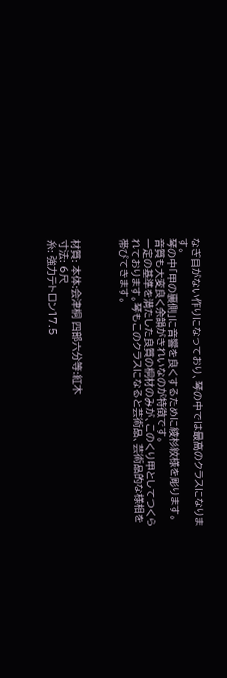なぎ目がない作りになっており、琴の中では最高のクラスになります。
琴の中「甲の裏側」に音響を良くするために綾杉紋様を彫ります。音質も大変良く余韻がきれいなのが特徴です。
一定の基準を満たした良質の桐材のみが、このくり甲としてつくられております。琴もこのクラスになると芸術品、芸術品的な様相を帯びてきます。



材質: 本体:会津桐 四部六分等:紅木
寸法: 6尺
糸: 強力テトロン17.5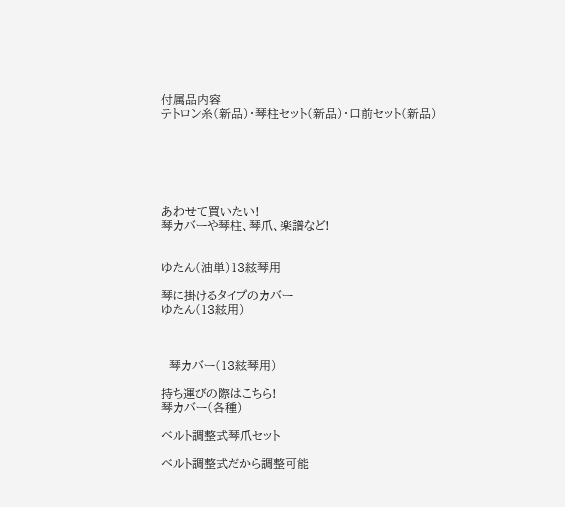付属品内容
テトロン糸(新品)・琴柱セット(新品)・口前セット(新品)






あわせて買いたい!
琴カバーや琴柱、琴爪、楽譜など!


ゆたん(油単)13絃琴用

琴に掛けるタイプのカバー
ゆたん(13絃用)



  琴カバー(13絃琴用)

持ち運びの際はこちら!
琴カバー(各種)

ベルト調整式琴爪セット

ベルト調整式だから調整可能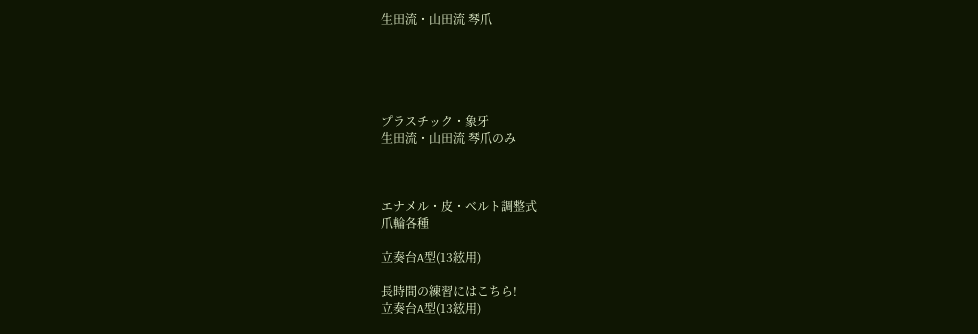生田流・山田流 琴爪





プラスチック・象牙
生田流・山田流 琴爪のみ



エナメル・皮・ベルト調整式
爪輪各種

立奏台A型(13絃用)

長時間の練習にはこちら!
立奏台A型(13絃用)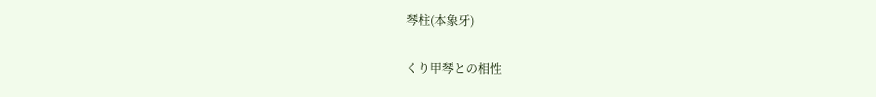琴柱(本象牙)

くり甲琴との相性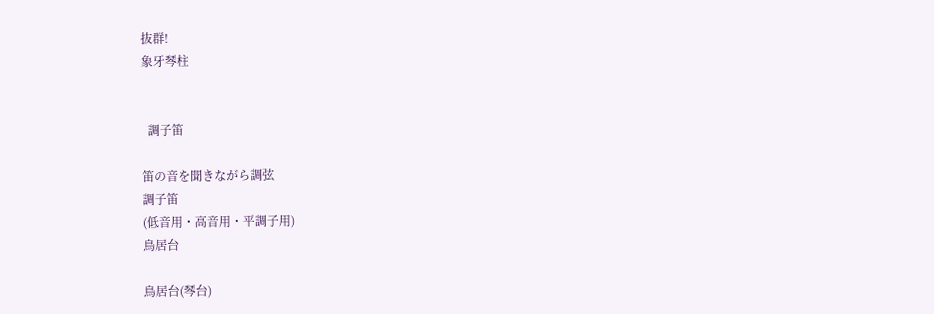抜群!
象牙琴柱


  調子笛

笛の音を聞きながら調弦
調子笛
(低音用・高音用・平調子用)
鳥居台

鳥居台(琴台)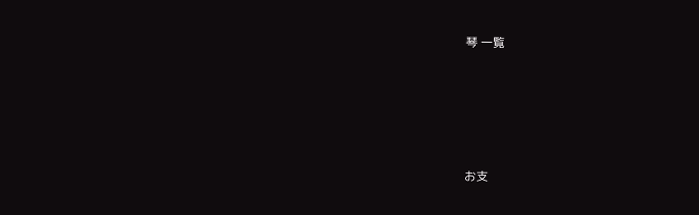琴 一覧





お支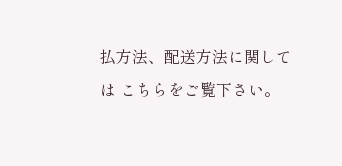払方法、配送方法に関しては こちらをご覧下さい。